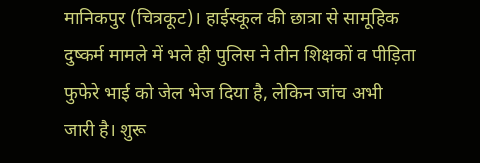मानिकपुर (चित्रकूट)। हाईस्कूल की छात्रा से सामूहिक दुष्कर्म मामले में भले ही पुलिस ने तीन शिक्षकों व पीड़िता फुफेरे भाई को जेल भेज दिया है, लेकिन जांच अभी जारी है। शुरू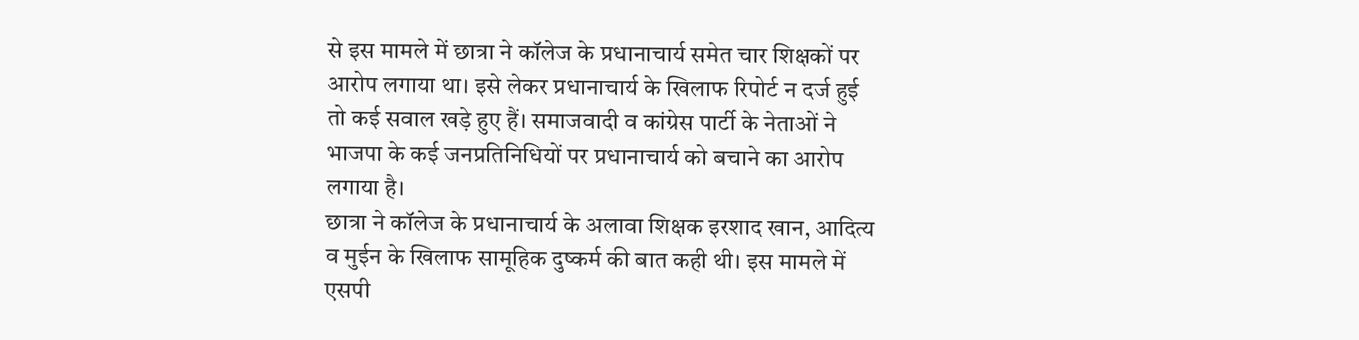से इस मामले में छात्रा ने कॉलेज के प्रधानाचार्य समेत चार शिक्षकों पर आरोप लगाया था। इसे लेकर प्रधानाचार्य के खिलाफ रिपोर्ट न दर्ज हुई तो कई सवाल खड़े हुए हैं। समाजवादी व कांग्रेस पार्टी के नेताओं ने भाजपा के कई जनप्रतिनिधियों पर प्रधानाचार्य को बचाने का आरोप लगाया है।
छात्रा ने कॉलेज के प्रधानाचार्य के अलावा शिक्षक इरशाद खान, आदित्य व मुईन के खिलाफ सामूहिक दुष्कर्म की बात कही थी। इस मामले में एसपी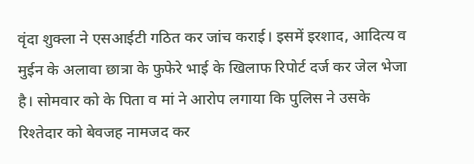वृंदा शुक्ला ने एसआईटी गठित कर जांच कराई। इसमें इरशाद, आदित्य व मुईन के अलावा छात्रा के फुफेरे भाई के खिलाफ रिपोर्ट दर्ज कर जेल भेजा है। सोमवार को के पिता व मां ने आरोप लगाया कि पुलिस ने उसके रिश्तेदार को बेवजह नामजद कर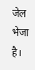जेल भेजा है।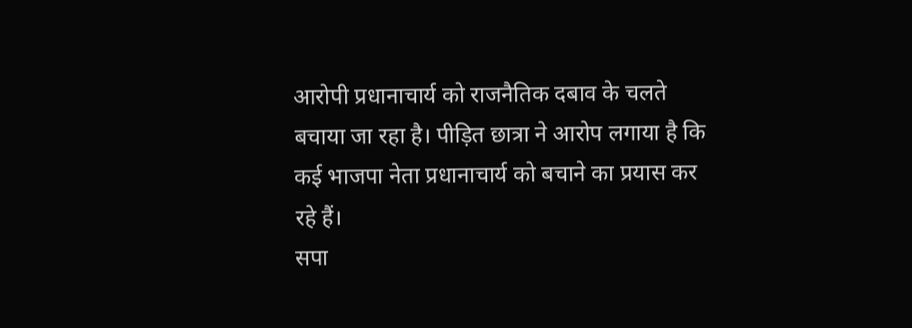आरोपी प्रधानाचार्य को राजनैतिक दबाव के चलते बचाया जा रहा है। पीड़ित छात्रा ने आरोप लगाया है कि कई भाजपा नेता प्रधानाचार्य को बचाने का प्रयास कर रहे हैं।
सपा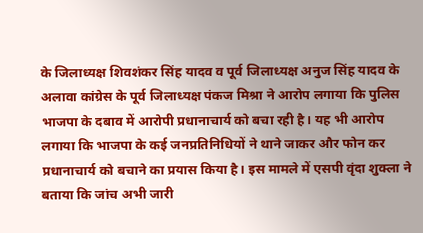के जिलाध्यक्ष शिवशंकर सिंह यादव व पूर्व जिलाध्यक्ष अनुज सिंह यादव के अलावा कांग्रेस के पूर्व जिलाध्यक्ष पंकज मिश्रा ने आरोप लगाया कि पुलिस भाजपा के दबाव में आरोपी प्रधानाचार्य को बचा रही है। यह भी आरोप लगाया कि भाजपा के कई जनप्रतिनिधियों ने थाने जाकर और फोन कर प्रधानाचार्य को बचाने का प्रयास किया है। इस मामले में एसपी वृंदा शुक्ला ने बताया कि जांच अभी जारी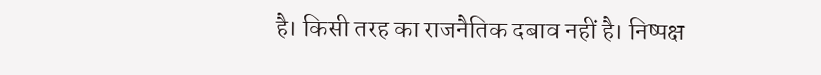है। किसी तरह का राजनैतिक दबाव नहीं है। निष्पक्ष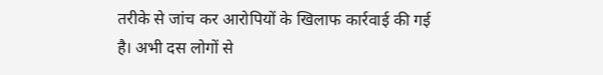तरीके से जांच कर आरोपियों के खिलाफ कार्रवाई की गई है। अभी दस लोगों से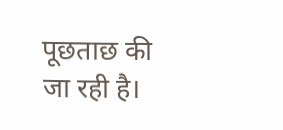पूछताछ की जा रही है।